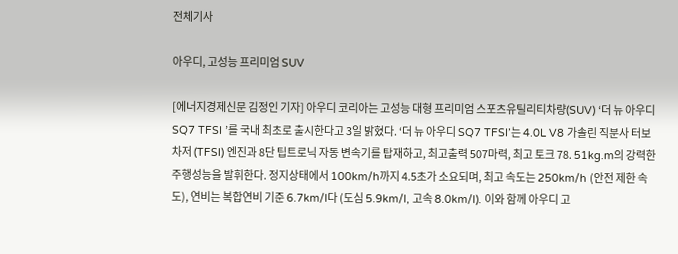전체기사

아우디, 고성능 프리미엄 SUV

[에너지경제신문 김정인 기자] 아우디 코리아는 고성능 대형 프리미엄 스포츠유틸리티차량(SUV) ‘더 뉴 아우디 SQ7 TFSI ’를 국내 최초로 출시한다고 3일 밝혔다. ‘더 뉴 아우디 SQ7 TFSI’는 4.0L V8 가솔린 직분사 터보차저 (TFSI) 엔진과 8단 팁트로닉 자동 변속기를 탑재하고, 최고출력 507마력, 최고 토크 78. 51kg.m의 강력한 주행성능을 발휘한다. 정지상태에서 100km/h까지 4.5초가 소요되며, 최고 속도는 250km/h (안전 제한 속도), 연비는 복합연비 기준 6.7km/l다 (도심 5.9km/l, 고속 8.0km/l). 이와 함께 아우디 고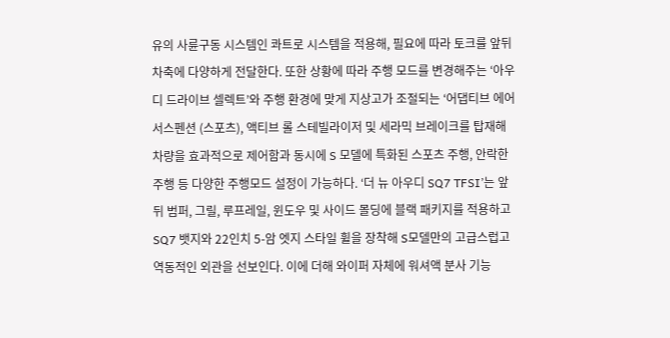유의 사륜구동 시스템인 콰트로 시스템을 적용해, 필요에 따라 토크를 앞뒤 차축에 다양하게 전달한다. 또한 상황에 따라 주행 모드를 변경해주는 ‘아우디 드라이브 셀렉트’와 주행 환경에 맞게 지상고가 조절되는 ‘어댑티브 에어 서스펜션 (스포츠), 액티브 롤 스테빌라이저 및 세라믹 브레이크를 탑재해 차량을 효과적으로 제어함과 동시에 S 모델에 특화된 스포츠 주행, 안락한 주행 등 다양한 주행모드 설정이 가능하다. ‘더 뉴 아우디 SQ7 TFSI’는 앞뒤 범퍼, 그릴, 루프레일, 윈도우 및 사이드 몰딩에 블랙 패키지를 적용하고 SQ7 뱃지와 22인치 5-암 엣지 스타일 휠을 장착해 S모델만의 고급스럽고 역동적인 외관을 선보인다. 이에 더해 와이퍼 자체에 워셔액 분사 기능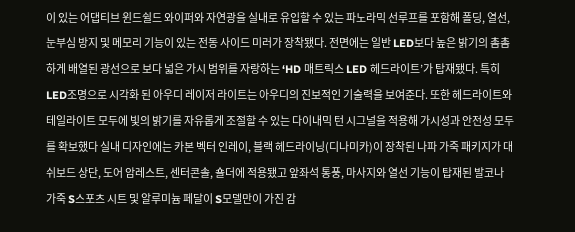이 있는 어댑티브 윈드쉴드 와이퍼와 자연광을 실내로 유입할 수 있는 파노라믹 선루프를 포함해 폴딩, 열선, 눈부심 방지 및 메모리 기능이 있는 전동 사이드 미러가 장착됐다. 전면에는 일반 LED보다 높은 밝기의 촘촘하게 배열된 광선으로 보다 넓은 가시 범위를 자랑하는 ‘HD 매트릭스 LED 헤드라이트’가 탑재됐다. 특히 LED조명으로 시각화 된 아우디 레이저 라이트는 아우디의 진보적인 기술력을 보여준다. 또한 헤드라이트와 테일라이트 모두에 빛의 밝기를 자유롭게 조절할 수 있는 다이내믹 턴 시그널을 적용해 가시성과 안전성 모두를 확보했다 실내 디자인에는 카본 벡터 인레이, 블랙 헤드라이닝(디나미카)이 장착된 나파 가죽 패키지가 대쉬보드 상단, 도어 암레스트, 센터콘솔, 숄더에 적용됐고 앞좌석 통풍, 마사지와 열선 기능이 탑재된 발코나 가죽 S스포츠 시트 및 알루미늄 페달이 S모델만이 가진 감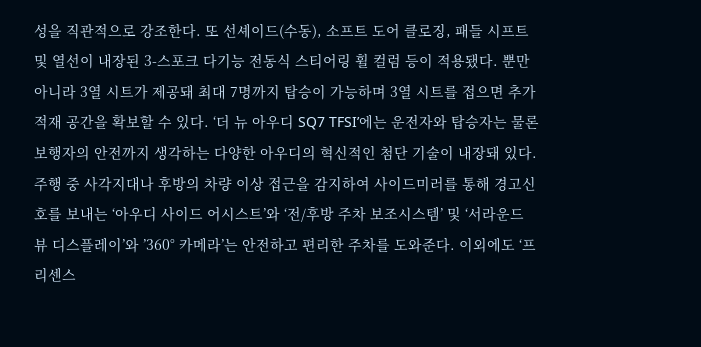성을 직관적으로 강조한다. 또 선셰이드(수동), 소프트 도어 클로징, 패들 시프트 및 열선이 내장된 3-스포크 다기능 전동식 스티어링 휠 컬럼 등이 적용됐다. 뿐만 아니라 3열 시트가 제공돼 최대 7명까지 탑승이 가능하며 3열 시트를 접으면 추가 적재 공간을 확보할 수 있다. ‘더 뉴 아우디 SQ7 TFSI’에는 운전자와 탑승자는 물론 보행자의 안전까지 생각하는 다양한 아우디의 혁신적인 첨단 기술이 내장돼 있다. 주행 중 사각지대나 후방의 차량 이상 접근을 감지하여 사이드미러를 통해 경고신호를 보내는 ‘아우디 사이드 어시스트’와 ‘전/후방 주차 보조시스템’ 및 ‘서라운드 뷰 디스플레이’와 ’360° 카메라’는 안전하고 편리한 주차를 도와준다. 이외에도 ‘프리센스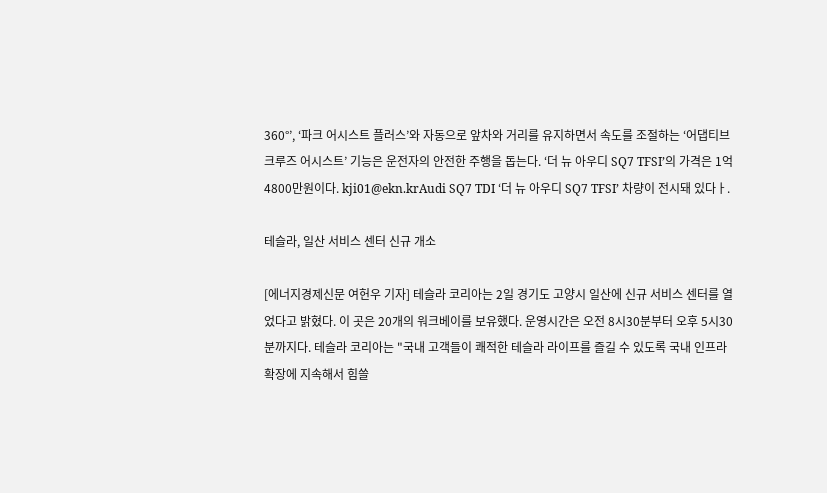360°’, ‘파크 어시스트 플러스’와 자동으로 앞차와 거리를 유지하면서 속도를 조절하는 ‘어댑티브 크루즈 어시스트’ 기능은 운전자의 안전한 주행을 돕는다. ‘더 뉴 아우디 SQ7 TFSI’의 가격은 1억4800만원이다. kji01@ekn.krAudi SQ7 TDI ‘더 뉴 아우디 SQ7 TFSI’ 차량이 전시돼 있다ㅏ.

테슬라, 일산 서비스 센터 신규 개소

[에너지경제신문 여헌우 기자] 테슬라 코리아는 2일 경기도 고양시 일산에 신규 서비스 센터를 열었다고 밝혔다. 이 곳은 20개의 워크베이를 보유했다. 운영시간은 오전 8시30분부터 오후 5시30분까지다. 테슬라 코리아는 "국내 고객들이 쾌적한 테슬라 라이프를 즐길 수 있도록 국내 인프라 확장에 지속해서 힘쓸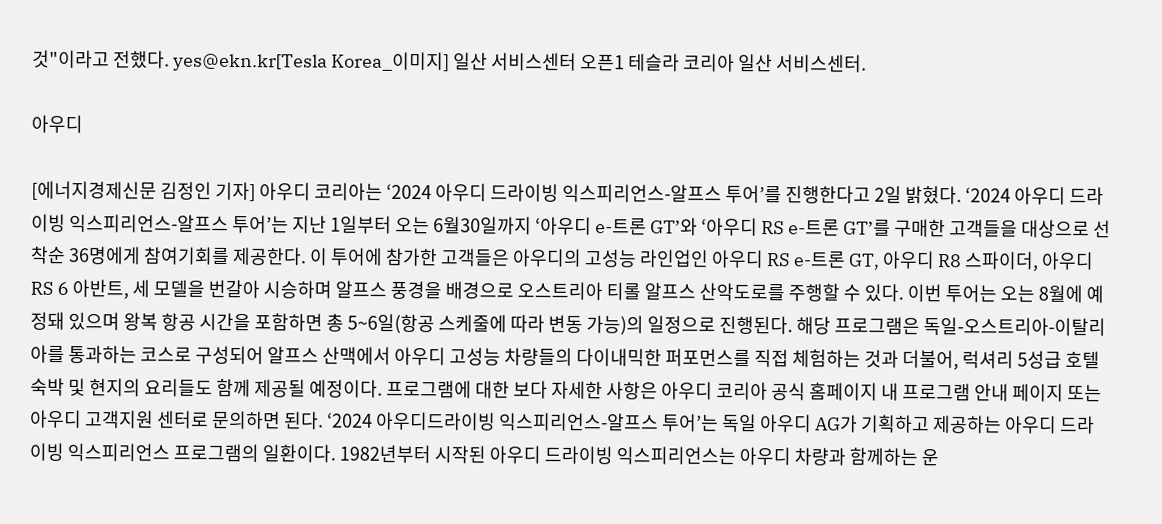것"이라고 전했다. yes@ekn.kr[Tesla Korea_이미지] 일산 서비스센터 오픈1 테슬라 코리아 일산 서비스센터.

아우디

[에너지경제신문 김정인 기자] 아우디 코리아는 ‘2024 아우디 드라이빙 익스피리언스-알프스 투어’를 진행한다고 2일 밝혔다. ‘2024 아우디 드라이빙 익스피리언스-알프스 투어’는 지난 1일부터 오는 6월30일까지 ‘아우디 e-트론 GT’와 ‘아우디 RS e-트론 GT’를 구매한 고객들을 대상으로 선착순 36명에게 참여기회를 제공한다. 이 투어에 참가한 고객들은 아우디의 고성능 라인업인 아우디 RS e-트론 GT, 아우디 R8 스파이더, 아우디 RS 6 아반트, 세 모델을 번갈아 시승하며 알프스 풍경을 배경으로 오스트리아 티롤 알프스 산악도로를 주행할 수 있다. 이번 투어는 오는 8월에 예정돼 있으며 왕복 항공 시간을 포함하면 총 5~6일(항공 스케줄에 따라 변동 가능)의 일정으로 진행된다. 해당 프로그램은 독일-오스트리아-이탈리아를 통과하는 코스로 구성되어 알프스 산맥에서 아우디 고성능 차량들의 다이내믹한 퍼포먼스를 직접 체험하는 것과 더불어, 럭셔리 5성급 호텔 숙박 및 현지의 요리들도 함께 제공될 예정이다. 프로그램에 대한 보다 자세한 사항은 아우디 코리아 공식 홈페이지 내 프로그램 안내 페이지 또는 아우디 고객지원 센터로 문의하면 된다. ‘2024 아우디드라이빙 익스피리언스-알프스 투어’는 독일 아우디 AG가 기획하고 제공하는 아우디 드라이빙 익스피리언스 프로그램의 일환이다. 1982년부터 시작된 아우디 드라이빙 익스피리언스는 아우디 차량과 함께하는 운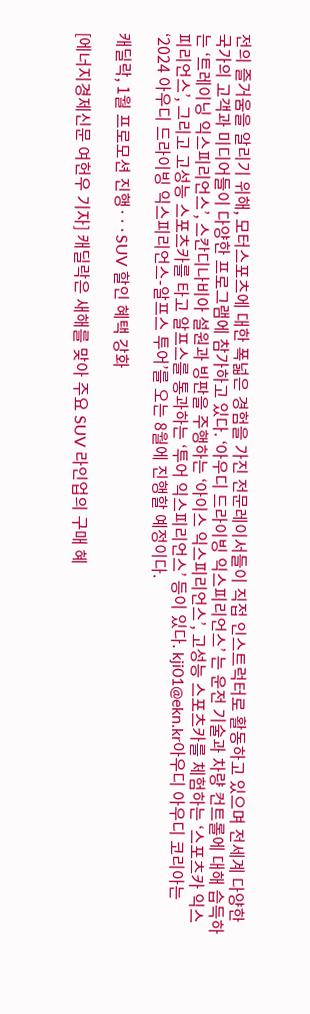전의 즐거움을 알리기 위해, 모터스포츠에 대한 폭넓은 경험을 가진 전문레이서들이 직접 인스트럭터로 활동하고 있으며 전세계 다양한 국가의 고객과 미디어들이 다양한 프로그램에 참가하고 있다. ‘아우디 드라이빙 익스피리언스’ 는 운전 기술과 차량 컨트롤에 대해 습득하는 ‘트레이닝 익스피리언스’, 스칸디나비아 설원과 빙판을 주행하는 ‘아이스 익스피리언스’, 고성능 스포츠카를 체험하는 ‘스포츠카 익스피리언스’, 그리고 고성능 스포츠카를 타고 알프스를 통과하는 ‘투어 익스피리언스’ 등이 있다. kji01@ekn.kr아우디 아우디 코리아는 ‘2024 아우디 드라이빙 익스피리언스-알프스 투어’를 오는 8월에 진행할 예정이다.

캐딜락, 1월 프로모션 진행···SUV 할인 혜택 강화

[에너지경제신문 여헌우 기자] 캐딜락은 새해를 맞아 주요 SUV 라인업의 구매 혜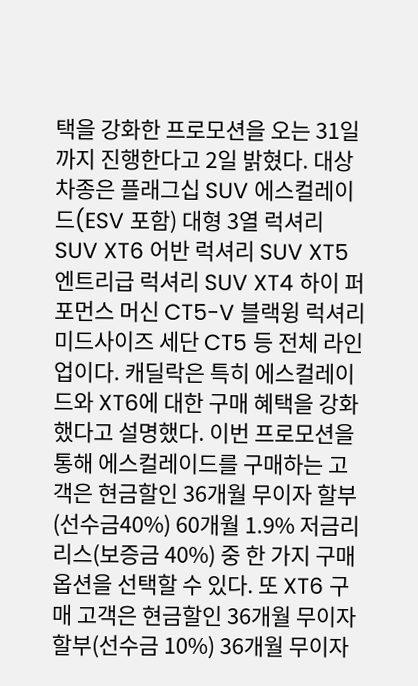택을 강화한 프로모션을 오는 31일까지 진행한다고 2일 밝혔다. 대상 차종은 플래그십 SUV 에스컬레이드(ESV 포함) 대형 3열 럭셔리 SUV XT6 어반 럭셔리 SUV XT5 엔트리급 럭셔리 SUV XT4 하이 퍼포먼스 머신 CT5-V 블랙윙 럭셔리 미드사이즈 세단 CT5 등 전체 라인업이다. 캐딜락은 특히 에스컬레이드와 XT6에 대한 구매 혜택을 강화했다고 설명했다. 이번 프로모션을 통해 에스컬레이드를 구매하는 고객은 현금할인 36개월 무이자 할부(선수금40%) 60개월 1.9% 저금리 리스(보증금 40%) 중 한 가지 구매 옵션을 선택할 수 있다. 또 XT6 구매 고객은 현금할인 36개월 무이자 할부(선수금 10%) 36개월 무이자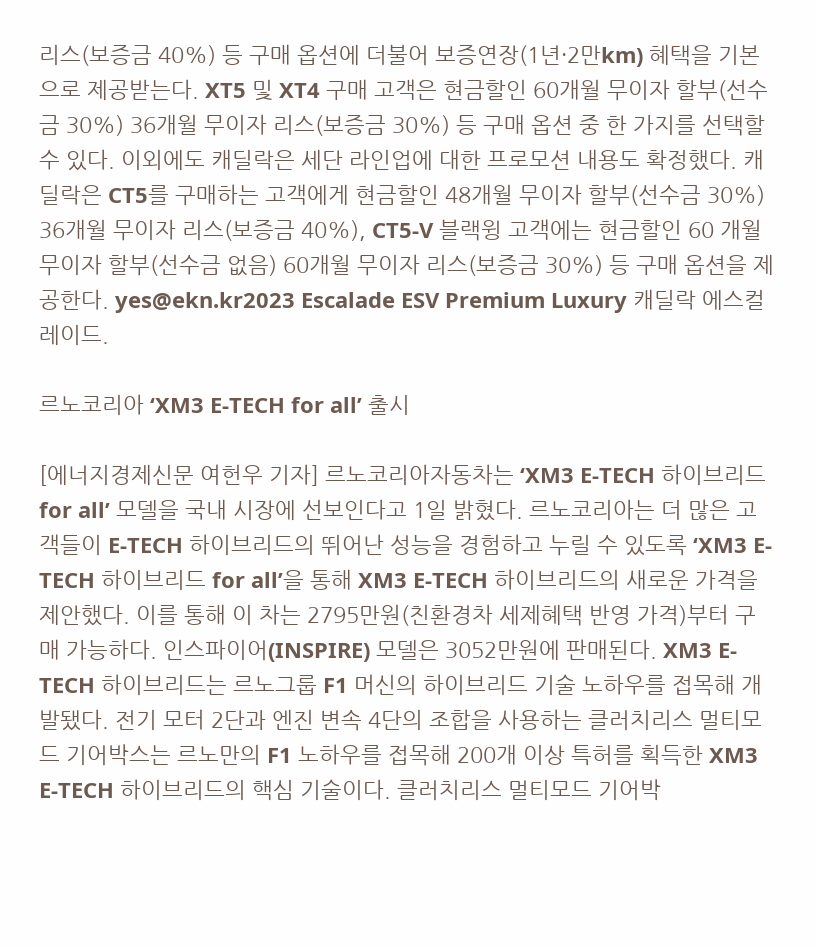리스(보증금 40%) 등 구매 옵션에 더불어 보증연장(1년·2만km) 혜택을 기본으로 제공받는다. XT5 및 XT4 구매 고객은 현금할인 60개월 무이자 할부(선수금 30%) 36개월 무이자 리스(보증금 30%) 등 구매 옵션 중 한 가지를 선택할 수 있다. 이외에도 캐딜락은 세단 라인업에 대한 프로모션 내용도 확정했다. 캐딜락은 CT5를 구매하는 고객에게 현금할인 48개월 무이자 할부(선수금 30%) 36개월 무이자 리스(보증금 40%), CT5-V 블랙윙 고객에는 현금할인 60 개월 무이자 할부(선수금 없음) 60개월 무이자 리스(보증금 30%) 등 구매 옵션을 제공한다. yes@ekn.kr2023 Escalade ESV Premium Luxury 캐딜락 에스컬레이드.

르노코리아 ‘XM3 E-TECH for all’ 출시

[에너지경제신문 여헌우 기자] 르노코리아자동차는 ‘XM3 E-TECH 하이브리드 for all’ 모델을 국내 시장에 선보인다고 1일 밝혔다. 르노코리아는 더 많은 고객들이 E-TECH 하이브리드의 뛰어난 성능을 경험하고 누릴 수 있도록 ‘XM3 E-TECH 하이브리드 for all’을 통해 XM3 E-TECH 하이브리드의 새로운 가격을 제안했다. 이를 통해 이 차는 2795만원(친환경차 세제혜택 반영 가격)부터 구매 가능하다. 인스파이어(INSPIRE) 모델은 3052만원에 판매된다. XM3 E-TECH 하이브리드는 르노그룹 F1 머신의 하이브리드 기술 노하우를 접목해 개발됐다. 전기 모터 2단과 엔진 변속 4단의 조합을 사용하는 클러치리스 멀티모드 기어박스는 르노만의 F1 노하우를 접목해 200개 이상 특허를 획득한 XM3 E-TECH 하이브리드의 핵심 기술이다. 클러치리스 멀티모드 기어박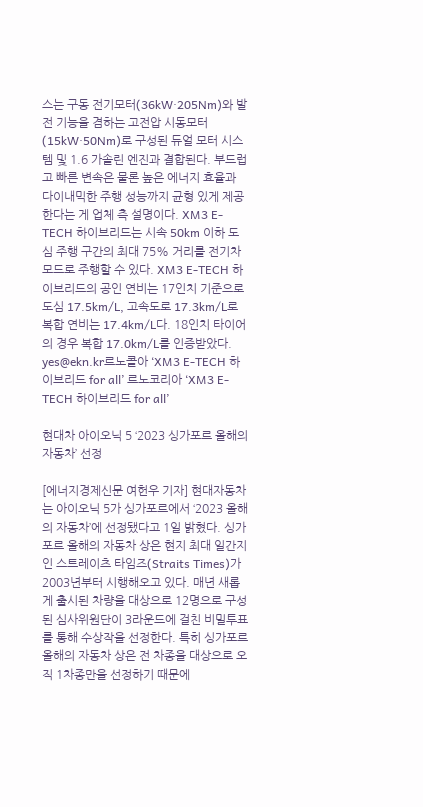스는 구동 전기모터(36kW·205Nm)와 발전 기능을 겸하는 고전압 시동모터(15kW·50Nm)로 구성된 듀얼 모터 시스템 및 1.6 가솔린 엔진과 결합된다. 부드럽고 빠른 변속은 물론 높은 에너지 효율과 다이내믹한 주행 성능까지 균형 있게 제공한다는 게 업체 측 설명이다. XM3 E-TECH 하이브리드는 시속 50km 이하 도심 주행 구간의 최대 75% 거리를 전기차 모드로 주행할 수 있다. XM3 E-TECH 하이브리드의 공인 연비는 17인치 기준으로 도심 17.5km/L, 고속도로 17.3km/L로 복합 연비는 17.4km/L다. 18인치 타이어의 경우 복합 17.0km/L를 인증받았다. yes@ekn.kr르노콜아 ‘XM3 E-TECH 하이브리드 for all’ 르노코리아 ‘XM3 E-TECH 하이브리드 for all’

현대차 아이오닉 5 ‘2023 싱가포르 올해의 자동차’ 선정

[에너지경제신문 여헌우 기자] 현대자동차는 아이오닉 5가 싱가포르에서 ‘2023 올해의 자동차’에 선정됐다고 1일 밝혔다. 싱가포르 올해의 자동차 상은 현지 최대 일간지인 스트레이츠 타임즈(Straits Times)가 2003년부터 시행해오고 있다. 매년 새롭게 출시된 차량을 대상으로 12명으로 구성된 심사위원단이 3라운드에 걸친 비밀투표를 통해 수상작을 선정한다. 특히 싱가포르 올해의 자동차 상은 전 차종을 대상으로 오직 1차종만을 선정하기 때문에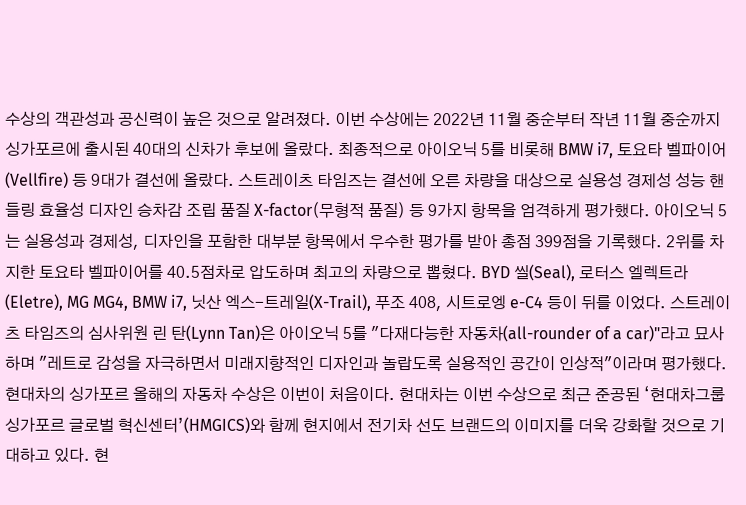수상의 객관성과 공신력이 높은 것으로 알려졌다. 이번 수상에는 2022년 11월 중순부터 작년 11월 중순까지 싱가포르에 출시된 40대의 신차가 후보에 올랐다. 최종적으로 아이오닉 5를 비롯해 BMW i7, 토요타 벨파이어(Vellfire) 등 9대가 결선에 올랐다. 스트레이츠 타임즈는 결선에 오른 차량을 대상으로 실용성 경제성 성능 핸들링 효율성 디자인 승차감 조립 품질 X-factor(무형적 품질) 등 9가지 항목을 엄격하게 평가했다. 아이오닉 5는 실용성과 경제성, 디자인을 포함한 대부분 항목에서 우수한 평가를 받아 총점 399점을 기록했다. 2위를 차지한 토요타 벨파이어를 40.5점차로 압도하며 최고의 차량으로 뽑혔다. BYD 씰(Seal), 로터스 엘렉트라(Eletre), MG MG4, BMW i7, 닛산 엑스-트레일(X-Trail), 푸조 408, 시트로엥 e-C4 등이 뒤를 이었다. 스트레이츠 타임즈의 심사위원 린 탄(Lynn Tan)은 아이오닉 5를 "다재다능한 자동차(all-rounder of a car)"라고 묘사하며 "레트로 감성을 자극하면서 미래지향적인 디자인과 놀랍도록 실용적인 공간이 인상적"이라며 평가했다. 현대차의 싱가포르 올해의 자동차 수상은 이번이 처음이다. 현대차는 이번 수상으로 최근 준공된 ‘현대차그룹 싱가포르 글로벌 혁신센터’(HMGICS)와 함께 현지에서 전기차 선도 브랜드의 이미지를 더욱 강화할 것으로 기대하고 있다. 현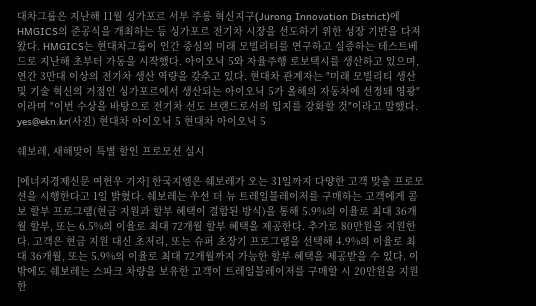대차그룹은 지난해 11월 싱가포르 서부 주롱 혁신지구(Jurong Innovation District)에 HMGICS의 준공식을 개최하는 등 싱가포르 전기차 시장을 선도하기 위한 성장 기반을 다져왔다. HMGICS는 현대차그룹이 인간 중심의 미래 모빌리티를 연구하고 실증하는 테스트베드로 지난해 초부터 가동을 시작했다. 아이오닉 5와 자율주행 로보택시를 생산하고 있으며, 연간 3만대 이상의 전기차 생산 역량을 갖추고 있다. 현대차 관계자는 "미래 모빌리티 생산 및 기술 혁신의 거점인 싱가포르에서 생산되는 아이오닉 5가 올해의 자동차에 선정돼 영광"이라며 "이번 수상을 바탕으로 전기차 선도 브랜드로서의 입지를 강화할 것"이라고 말했다. yes@ekn.kr(사진) 현대차 아이오닉 5 현대차 아이오닉 5

쉐보레, 새해맞이 특별 할인 프로모션 실시

[에너지경제신문 여헌우 기자] 한국지엠은 쉐보레가 오는 31일까지 다양한 고객 맞춤 프로모션을 시행한다고 1일 밝혔다. 쉐보레는 우선 더 뉴 트레일블레이저를 구매하는 고객에게 콤보 할부 프로그램(현금 지원과 할부 혜택이 결합된 방식)을 통해 5.9%의 이율로 최대 36개월 할부, 또는 6.5%의 이율로 최대 72개월 할부 혜택을 제공한다. 추가로 80만원을 지원한다. 고객은 현금 지원 대신 초저리, 또는 슈퍼 초장기 프로그램을 선택해 4.9%의 이율로 최대 36개월, 또는 5.9%의 이율로 최대 72개월까지 가능한 할부 혜택을 제공받을 수 있다. 이 밖에도 쉐보레는 스파크 차량을 보유한 고객이 트레일블레이저를 구매할 시 20만원을 지원한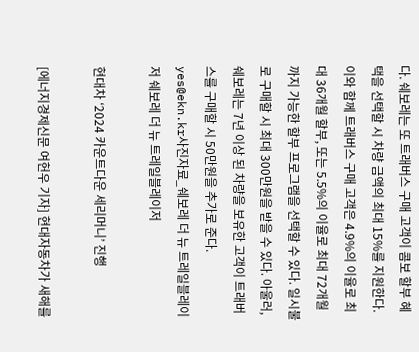다. 쉐보레는 또 트래버스 구매 고객이 콤보 할부 혜택을 선택할 시 차량 금액의 최대 15%를 지원한다. 이와 함께 트래버스 구매 고객은 4.9%의 이율로 최대 36개월 할부, 또는 5.5%의 이율로 최대 72개월까지 가능한 할부 프로그램을 선택할 수 있다. 일시불로 구매할 시 최대 300만원을 받을 수 있다. 아울러, 쉐보레는 7년 이상 된 차량을 보유한 고객이 트래버스를 구매할 시 50만원을 추가로 준다. yes@ekn.kr사진자료_쉐보레 더 뉴 트레일블레이저 쉐보레 더 뉴 트레일블레이저

현대차 ‘2024 카운트다운 세리머니’ 진행

[에너지경제신문 여헌우 기자] 현대자동차가 새해를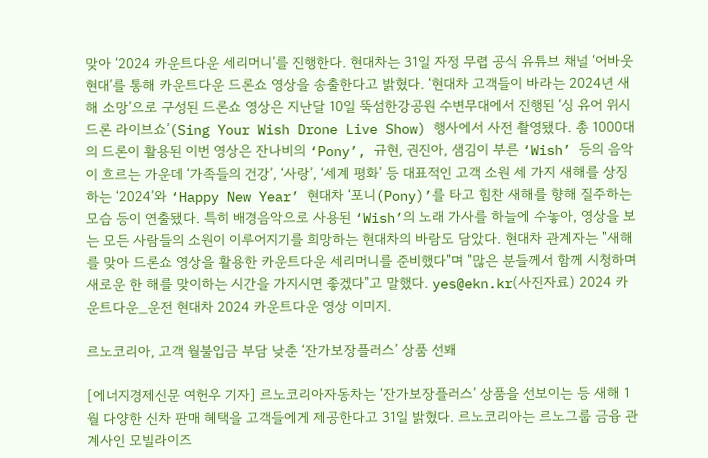맞아 ‘2024 카운트다운 세리머니’를 진행한다. 현대차는 31일 자정 무렵 공식 유튜브 채널 ‘어바웃현대’를 통해 카운트다운 드론쇼 영상을 송출한다고 밝혔다. ‘현대차 고객들이 바라는 2024년 새해 소망’으로 구성된 드론쇼 영상은 지난달 10일 뚝섬한강공원 수변무대에서 진행된 ‘싱 유어 위시 드론 라이브쇼’(Sing Your Wish Drone Live Show) 행사에서 사전 촬영됐다. 총 1000대의 드론이 활용된 이번 영상은 잔나비의 ‘Pony’, 규현, 권진아, 샘김이 부른 ‘Wish’ 등의 음악이 흐르는 가운데 ‘가족들의 건강’, ‘사랑’, ‘세계 평화’ 등 대표적인 고객 소원 세 가지 새해를 상징하는 ‘2024’와 ‘Happy New Year’ 현대차 ‘포니(Pony)’를 타고 힘찬 새해를 향해 질주하는 모습 등이 연출됐다. 특히 배경음악으로 사용된 ‘Wish’의 노래 가사를 하늘에 수놓아, 영상을 보는 모든 사람들의 소원이 이루어지기를 희망하는 현대차의 바람도 담았다. 현대차 관계자는 "새해를 맞아 드론쇼 영상을 활용한 카운트다운 세리머니를 준비했다"며 "많은 분들께서 함께 시청하며 새로운 한 해를 맞이하는 시간을 가지시면 좋겠다"고 말했다. yes@ekn.kr(사진자료) 2024 카운트다운_운전 현대차 2024 카운트다운 영상 이미지.

르노코리아, 고객 월불입금 부담 낮춘 ‘잔가보장플러스’ 상품 선봬

[에너지경제신문 여헌우 기자] 르노코리아자동차는 ‘잔가보장플러스’ 상품을 선보이는 등 새해 1월 다양한 신차 판매 혜택을 고객들에게 제공한다고 31일 밝혔다. 르노코리아는 르노그룹 금융 관계사인 모빌라이즈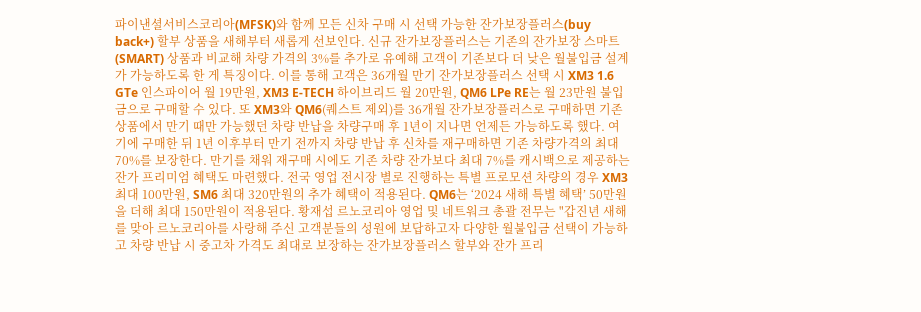파이낸셜서비스코리아(MFSK)와 함께 모든 신차 구매 시 선택 가능한 잔가보장플러스(buy back+) 할부 상품을 새해부터 새롭게 선보인다. 신규 잔가보장플러스는 기존의 잔가보장 스마트(SMART) 상품과 비교해 차량 가격의 3%를 추가로 유예해 고객이 기존보다 더 낮은 월불입금 설계가 가능하도록 한 게 특징이다. 이를 통해 고객은 36개월 만기 잔가보장플러스 선택 시 XM3 1.6 GTe 인스파이어 월 19만원, XM3 E-TECH 하이브리드 월 20만원, QM6 LPe RE는 월 23만원 불입금으로 구매할 수 있다. 또 XM3와 QM6(퀘스트 제외)를 36개월 잔가보장플러스로 구매하면 기존 상품에서 만기 때만 가능했던 차량 반납을 차량구매 후 1년이 지나면 언제든 가능하도록 했다. 여기에 구매한 뒤 1년 이후부터 만기 전까지 차량 반납 후 신차를 재구매하면 기존 차량가격의 최대 70%를 보장한다. 만기를 채워 재구매 시에도 기존 차량 잔가보다 최대 7%를 캐시백으로 제공하는 잔가 프리미엄 혜택도 마련했다. 전국 영업 전시장 별로 진행하는 특별 프로모션 차량의 경우 XM3 최대 100만원, SM6 최대 320만원의 추가 혜택이 적용된다. QM6는 ‘2024 새해 특별 혜택’ 50만원을 더해 최대 150만원이 적용된다. 황재섭 르노코리아 영업 및 네트워크 총괄 전무는 "갑진년 새해를 맞아 르노코리아를 사랑해 주신 고객분들의 성원에 보답하고자 다양한 월불입금 선택이 가능하고 차량 반납 시 중고차 가격도 최대로 보장하는 잔가보장플러스 할부와 잔가 프리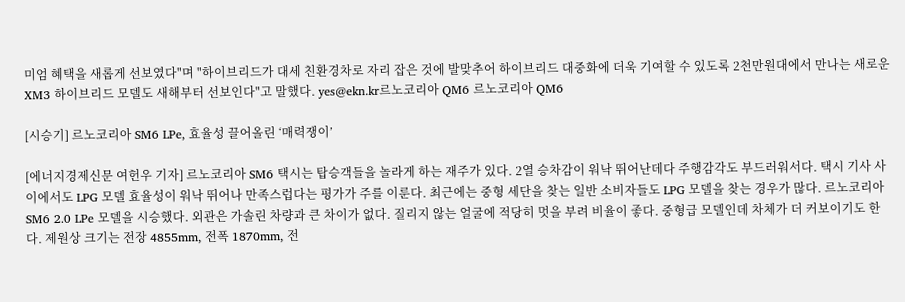미엄 혜택을 새롭게 선보였다"며 "하이브리드가 대세 친환경차로 자리 잡은 것에 발맞추어 하이브리드 대중화에 더욱 기여할 수 있도록 2천만원대에서 만나는 새로운 XM3 하이브리드 모델도 새해부터 선보인다"고 말했다. yes@ekn.kr르노코리아 QM6 르노코리아 QM6

[시승기] 르노코리아 SM6 LPe, 효율성 끌어올린 ‘매력쟁이’

[에너지경제신문 여헌우 기자] 르노코리아 SM6 택시는 탑승객들을 놀라게 하는 재주가 있다. 2열 승차감이 워낙 뛰어난데다 주행감각도 부드러워서다. 택시 기사 사이에서도 LPG 모델 효율성이 워낙 뛰어나 만족스럽다는 평가가 주를 이룬다. 최근에는 중형 세단을 찾는 일반 소비자들도 LPG 모델을 찾는 경우가 많다. 르노코리아 SM6 2.0 LPe 모델을 시승했다. 외관은 가솔린 차량과 큰 차이가 없다. 질리지 않는 얼굴에 적당히 멋을 부려 비율이 좋다. 중형급 모델인데 차체가 더 커보이기도 한다. 제원상 크기는 전장 4855mm, 전폭 1870mm, 전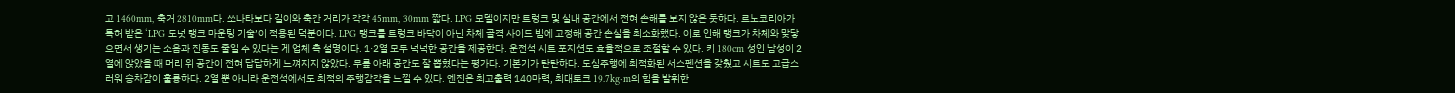고 1460mm, 축거 2810mm다. 쏘나타보다 길이와 축간 거리가 각각 45mm, 30mm 짧다. LPG 모델이지만 트렁크 및 실내 공간에서 전혀 손해를 보지 않은 듯하다. 르노코리아가 특허 받은 ‘LPG 도넛 탱크 마운팅 기술’이 적용된 덕분이다. LPG 탱크를 트렁크 바닥이 아닌 차체 골격 사이드 빔에 고정해 공간 손실을 최소화했다. 이로 인해 탱크가 차체와 맞닿으면서 생기는 소음과 진동도 줄일 수 있다는 게 업체 측 설명이다. 1·2열 모두 넉넉한 공간을 제공한다. 운전석 시트 포지션도 효율적으로 조절할 수 있다. 키 180cm 성인 남성이 2열에 앉았을 때 머리 위 공간이 전혀 답답하게 느껴지지 않았다. 무릎 아래 공간도 잘 뽑혔다는 평가다. 기본기가 탄탄하다. 도심주행에 최적화된 서스펜션을 갖췄고 시트도 고급스러워 승차감이 훌륭하다. 2열 뿐 아니라 운전석에서도 최적의 주행감각을 느낄 수 있다. 엔진은 최고출력 140마력, 최대토크 19.7kg·m의 힘을 발휘한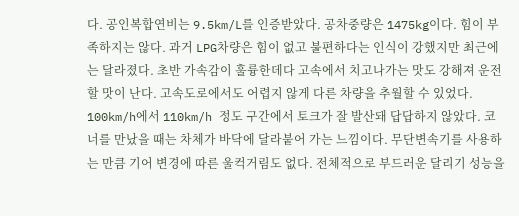다. 공인복합연비는 9.5km/L를 인증받았다. 공차중량은 1475kg이다. 힘이 부족하지는 않다. 과거 LPG차량은 힘이 없고 불편하다는 인식이 강했지만 최근에는 달라졌다. 초반 가속감이 훌륭한데다 고속에서 치고나가는 맛도 강해져 운전할 맛이 난다. 고속도로에서도 어렵지 않게 다른 차량을 추월할 수 있었다. 100km/h에서 110km/h 정도 구간에서 토크가 잘 발산돼 답답하지 않았다. 코너를 만났을 때는 차체가 바닥에 달라붙어 가는 느낌이다. 무단변속기를 사용하는 만큼 기어 변경에 따른 울컥거림도 없다. 전체적으로 부드러운 달리기 성능을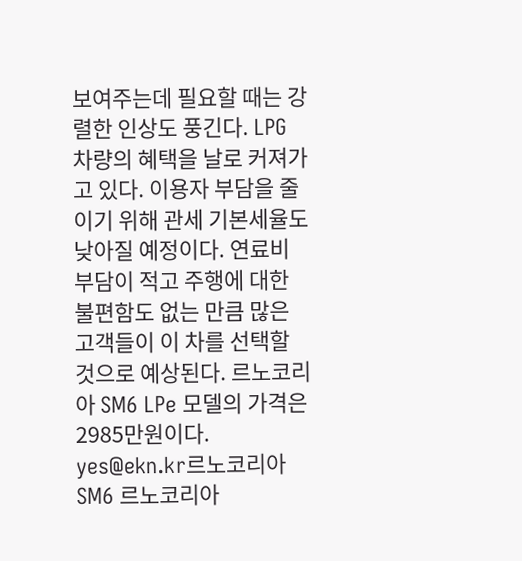보여주는데 필요할 때는 강렬한 인상도 풍긴다. LPG 차량의 혜택을 날로 커져가고 있다. 이용자 부담을 줄이기 위해 관세 기본세율도 낮아질 예정이다. 연료비 부담이 적고 주행에 대한 불편함도 없는 만큼 많은 고객들이 이 차를 선택할 것으로 예상된다. 르노코리아 SM6 LPe 모델의 가격은 2985만원이다. yes@ekn.kr르노코리아 SM6 르노코리아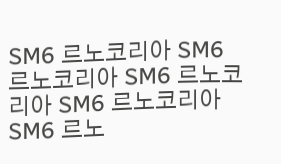SM6 르노코리아 SM6 르노코리아 SM6 르노코리아 SM6 르노코리아 SM6 르노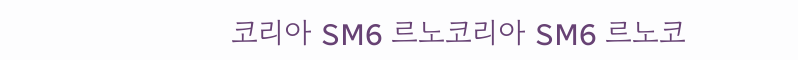코리아 SM6 르노코리아 SM6 르노코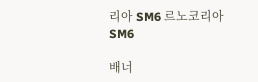리아 SM6 르노코리아 SM6

배너